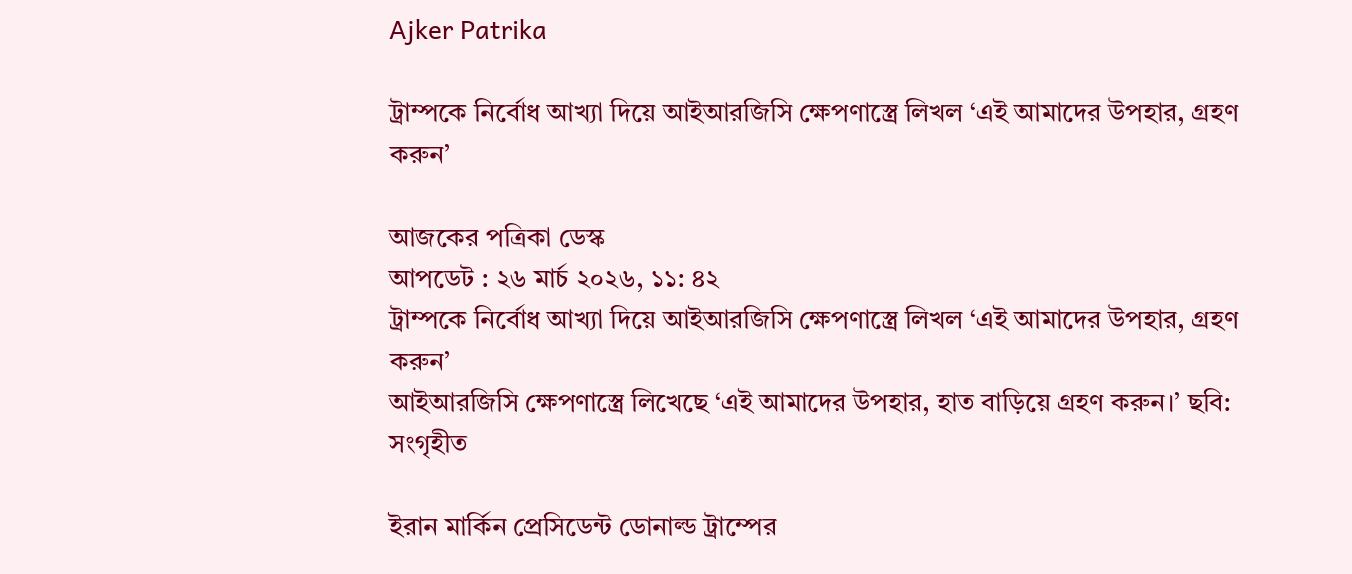Ajker Patrika

ট্রাম্পকে নির্বোধ আখ্যা দিয়ে আইআরজিসি ক্ষেপণাস্ত্রে লিখল ‘এই আমাদের উপহার, গ্রহণ করুন’

আজকের পত্রিকা ডেস্ক
আপডেট : ২৬ মার্চ ২০২৬, ১১: ৪২
ট্রাম্পকে নির্বোধ আখ্যা দিয়ে আইআরজিসি ক্ষেপণাস্ত্রে লিখল ‘এই আমাদের উপহার, গ্রহণ করুন’
আইআরজিসি ক্ষেপণাস্ত্রে লিখেছে ‘এই আমাদের উপহার, হাত বাড়িয়ে গ্রহণ করুন।’ ছবি: সংগৃহীত

ইরান মার্কিন প্রেসিডেন্ট ডোনাল্ড ট্রাম্পের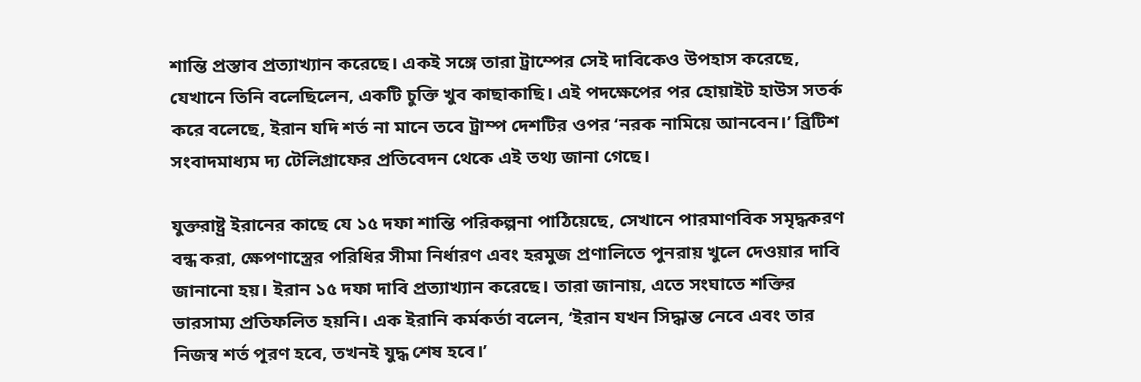শান্তি প্রস্তাব প্রত্যাখ্যান করেছে। একই সঙ্গে তারা ট্রাম্পের সেই দাবিকেও উপহাস করেছে, যেখানে তিনি বলেছিলেন, একটি চুক্তি খুব কাছাকাছি। এই পদক্ষেপের পর হোয়াইট হাউস সতর্ক করে বলেছে, ইরান যদি শর্ত না মানে তবে ট্রাম্প দেশটির ওপর ‘নরক নামিয়ে আনবেন।’ ব্রিটিশ সংবাদমাধ্যম দ্য টেলিগ্রাফের প্রতিবেদন থেকে এই তথ্য জানা গেছে।

যুক্তরাষ্ট্র ইরানের কাছে যে ১৫ দফা শান্তি পরিকল্পনা পাঠিয়েছে, সেখানে পারমাণবিক সমৃদ্ধকরণ বন্ধ করা, ক্ষেপণাস্ত্রের পরিধির সীমা নির্ধারণ এবং হরমুজ প্রণালিতে পুনরায় খুলে দেওয়ার দাবি জানানো হয়। ইরান ১৫ দফা দাবি প্রত্যাখ্যান করেছে। তারা জানায়, এতে সংঘাতে শক্তির ভারসাম্য প্রতিফলিত হয়নি। এক ইরানি কর্মকর্তা বলেন, ‘ইরান যখন সিদ্ধান্ত নেবে এবং তার নিজস্ব শর্ত পূরণ হবে, তখনই যুদ্ধ শেষ হবে।’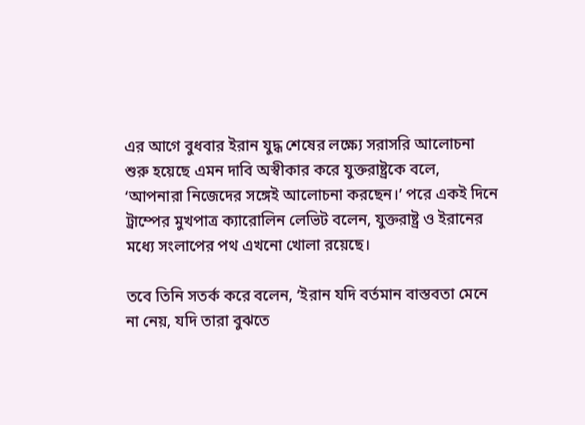এর আগে বুধবার ইরান যুদ্ধ শেষের লক্ষ্যে সরাসরি আলোচনা শুরু হয়েছে এমন দাবি অস্বীকার করে যুক্তরাষ্ট্রকে বলে, ‘আপনারা নিজেদের সঙ্গেই আলোচনা করছেন।’ পরে একই দিনে ট্রাম্পের মুখপাত্র ক্যারোলিন লেভিট বলেন, যুক্তরাষ্ট্র ও ইরানের মধ্যে সংলাপের পথ এখনো খোলা রয়েছে।

তবে তিনি সতর্ক করে বলেন, ‘ইরান যদি বর্তমান বাস্তবতা মেনে না নেয়, যদি তারা বুঝতে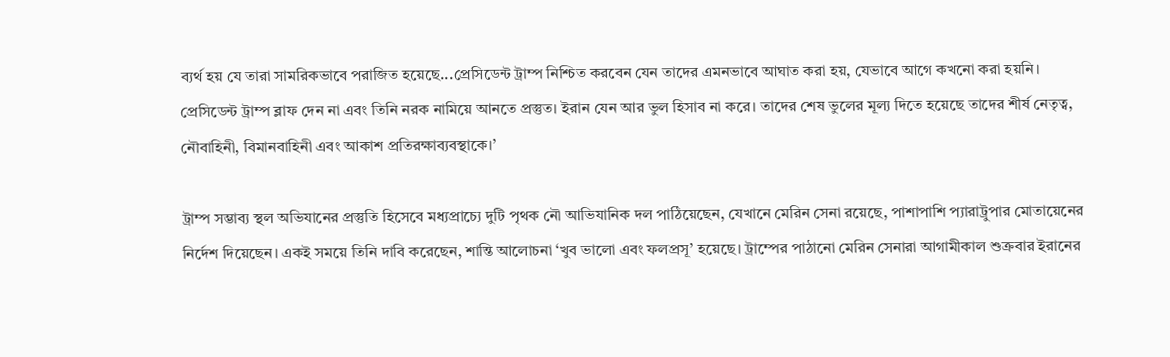ব্যর্থ হয় যে তারা সামরিকভাবে পরাজিত হয়েছে...প্রেসিডেন্ট ট্রাম্প নিশ্চিত করবেন যেন তাদের এমনভাবে আঘাত করা হয়, যেভাবে আগে কখনো করা হয়নি। প্রেসিডেন্ট ট্রাম্প ব্লাফ দেন না এবং তিনি নরক নামিয়ে আনতে প্রস্তুত। ইরান যেন আর ভুল হিসাব না করে। তাদের শেষ ভুলের মূল্য দিতে হয়েছে তাদের শীর্ষ নেতৃত্ব, নৌবাহিনী, বিমানবাহিনী এবং আকাশ প্রতিরক্ষাব্যবস্থাকে।’

ট্রাম্প সম্ভাব্য স্থল অভিযানের প্রস্তুতি হিসেবে মধ্যপ্রাচ্যে দুটি পৃথক নৌ আভিযানিক দল পাঠিয়েছেন, যেখানে মেরিন সেনা রয়েছে, পাশাপাশি প্যারাট্রুপার মোতায়েনের নির্দেশ দিয়েছেন। একই সময়ে তিনি দাবি করেছেন, শান্তি আলোচনা ‘খুব ভালো এবং ফলপ্রসূ’ হয়েছে। ট্রাম্পের পাঠানো মেরিন সেনারা আগামীকাল শুক্রবার ইরানের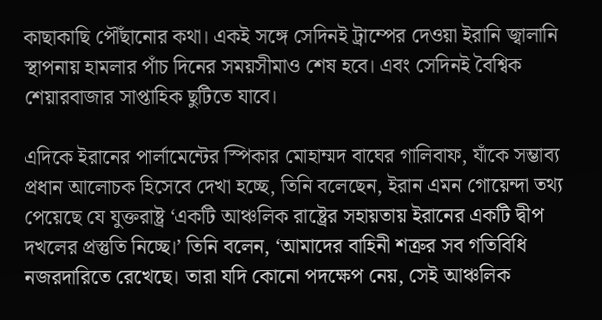কাছাকাছি পৌঁছানোর কথা। একই সঙ্গে সেদিনই ট্রাম্পের দেওয়া ইরানি জ্বালানি স্থাপনায় হামলার পাঁচ দিনের সময়সীমাও শেষ হবে। এবং সেদিনই বৈশ্বিক শেয়ারবাজার সাপ্তাহিক ছুটিতে যাবে।

এদিকে ইরানের পার্লামেন্টের স্পিকার মোহাম্মদ বাঘের গালিবাফ, যাঁকে সম্ভাব্য প্রধান আলোচক হিসেবে দেখা হচ্ছে, তিনি বলেছেন, ইরান এমন গোয়েন্দা তথ্য পেয়েছে যে যুক্তরাষ্ট্র ‘একটি আঞ্চলিক রাষ্ট্রের সহায়তায় ইরানের একটি দ্বীপ দখলের প্রস্তুতি নিচ্ছে।’ তিনি বলেন, ‘আমাদের বাহিনী শত্রুর সব গতিবিধি নজরদারিতে রেখেছে। তারা যদি কোনো পদক্ষেপ নেয়, সেই আঞ্চলিক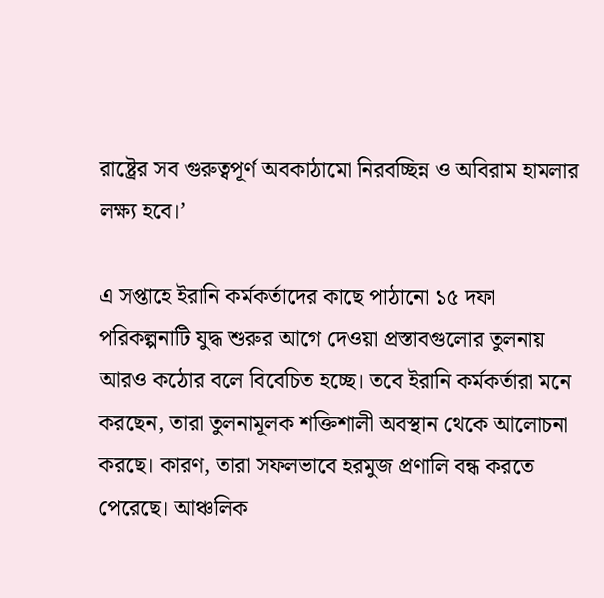রাষ্ট্রের সব গুরুত্বপূর্ণ অবকাঠামো নিরবচ্ছিন্ন ও অবিরাম হামলার লক্ষ্য হবে।’

এ সপ্তাহে ইরানি কর্মকর্তাদের কাছে পাঠানো ১৫ দফা পরিকল্পনাটি যুদ্ধ শুরুর আগে দেওয়া প্রস্তাবগুলোর তুলনায় আরও কঠোর বলে বিবেচিত হচ্ছে। তবে ইরানি কর্মকর্তারা মনে করছেন, তারা তুলনামূলক শক্তিশালী অবস্থান থেকে আলোচনা করছে। কারণ, তারা সফলভাবে হরমুজ প্রণালি বন্ধ করতে পেরেছে। আঞ্চলিক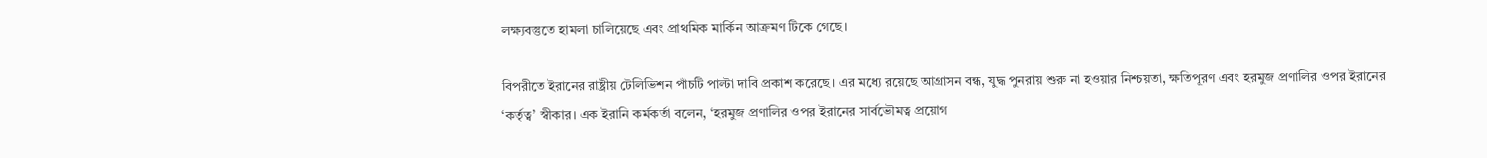লক্ষ্যবস্তুতে হামলা চালিয়েছে এবং প্রাথমিক মার্কিন আক্রমণ টিকে গেছে।

বিপরীতে ইরানের রাষ্ট্রীয় টেলিভিশন পাঁচটি পাল্টা দাবি প্রকাশ করেছে। এর মধ্যে রয়েছে আগ্রাসন বন্ধ, যুদ্ধ পুনরায় শুরু না হওয়ার নিশ্চয়তা, ক্ষতিপূরণ এবং হরমুজ প্রণালির ওপর ইরানের ‘কর্তৃত্ব’ স্বীকার। এক ইরানি কর্মকর্তা বলেন, ‘হরমুজ প্রণালির ওপর ইরানের সার্বভৌমত্ব প্রয়োগ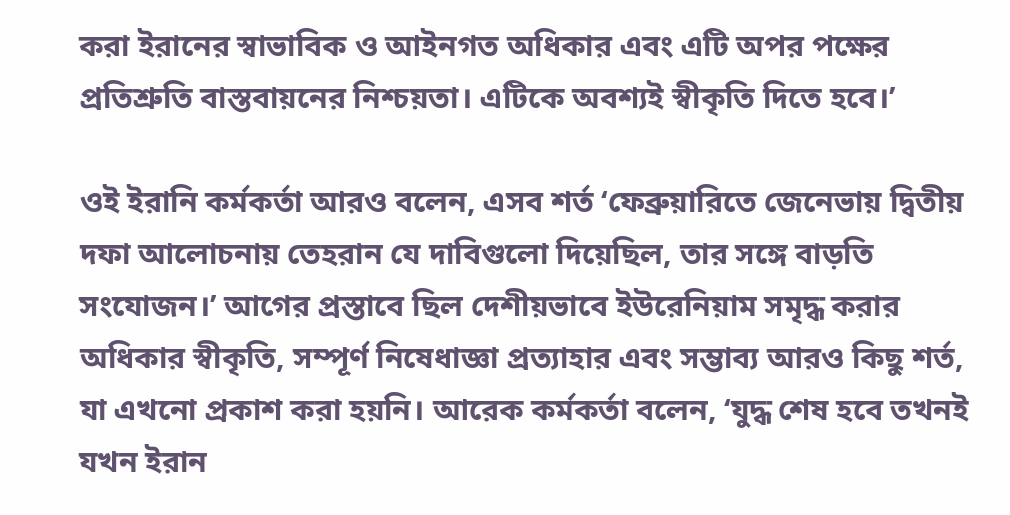করা ইরানের স্বাভাবিক ও আইনগত অধিকার এবং এটি অপর পক্ষের প্রতিশ্রুতি বাস্তবায়নের নিশ্চয়তা। এটিকে অবশ্যই স্বীকৃতি দিতে হবে।’

ওই ইরানি কর্মকর্তা আরও বলেন, এসব শর্ত ‘ফেব্রুয়ারিতে জেনেভায় দ্বিতীয় দফা আলোচনায় তেহরান যে দাবিগুলো দিয়েছিল, তার সঙ্গে বাড়তি সংযোজন।’ আগের প্রস্তাবে ছিল দেশীয়ভাবে ইউরেনিয়াম সমৃদ্ধ করার অধিকার স্বীকৃতি, সম্পূর্ণ নিষেধাজ্ঞা প্রত্যাহার এবং সম্ভাব্য আরও কিছু শর্ত, যা এখনো প্রকাশ করা হয়নি। আরেক কর্মকর্তা বলেন, ‘যুদ্ধ শেষ হবে তখনই যখন ইরান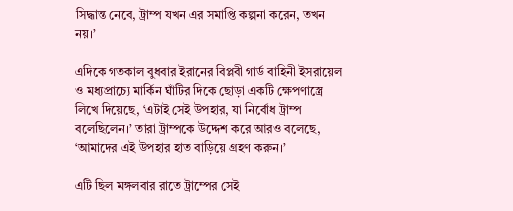সিদ্ধান্ত নেবে, ট্রাম্প যখন এর সমাপ্তি কল্পনা করেন, তখন নয়।’

এদিকে গতকাল বুধবার ইরানের বিপ্লবী গার্ড বাহিনী ইসরায়েল ও মধ্যপ্রাচ্যে মার্কিন ঘাঁটির দিকে ছোড়া একটি ক্ষেপণাস্ত্রে লিখে দিয়েছে, ‘এটাই সেই উপহার, যা নির্বোধ ট্রাম্প বলেছিলেন।’ তারা ট্রাম্পকে উদ্দেশ করে আরও বলেছে, ‘আমাদের এই উপহার হাত বাড়িয়ে গ্রহণ করুন।’

এটি ছিল মঙ্গলবার রাতে ট্রাম্পের সেই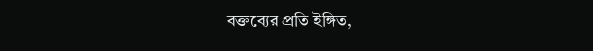বক্তব্যের প্রতি ইঙ্গিত,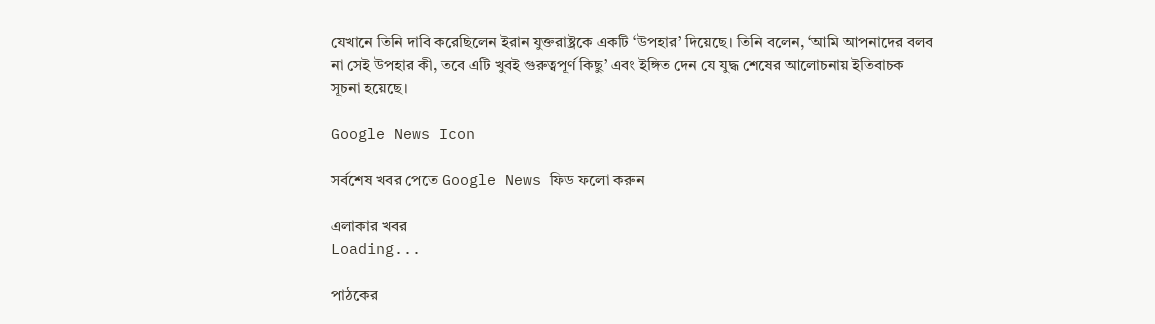যেখানে তিনি দাবি করেছিলেন ইরান যুক্তরাষ্ট্রকে একটি ‘উপহার’ দিয়েছে। তিনি বলেন, ‘আমি আপনাদের বলব না সেই উপহার কী, তবে এটি খুবই গুরুত্বপূর্ণ কিছু’ এবং ইঙ্গিত দেন যে যুদ্ধ শেষের আলোচনায় ইতিবাচক সূচনা হয়েছে।

Google News Icon

সর্বশেষ খবর পেতে Google News ফিড ফলো করুন

এলাকার খবর
Loading...

পাঠকের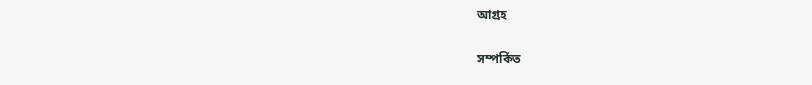আগ্রহ

সম্পর্কিত